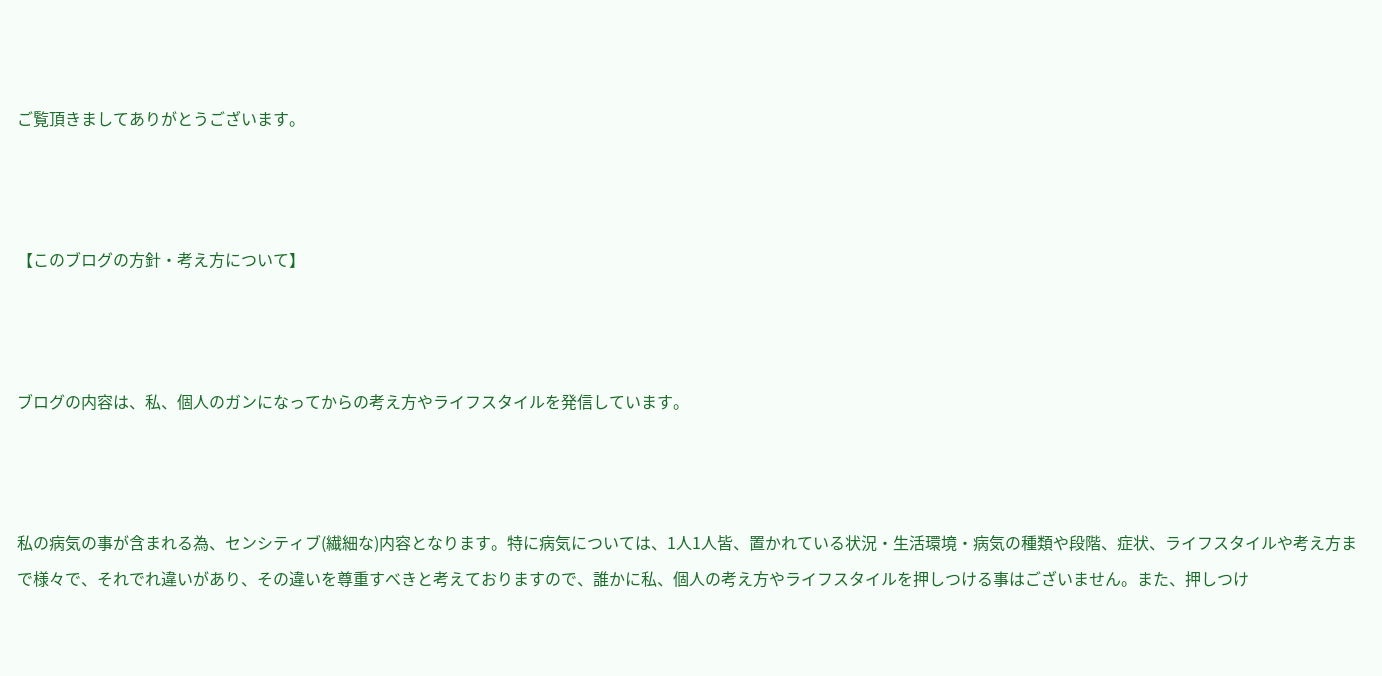ご覧頂きましてありがとうございます。



【このブログの方針・考え方について】



ブログの内容は、私、個人のガンになってからの考え方やライフスタイルを発信しています。



私の病気の事が含まれる為、センシティブ(繊細な)内容となります。特に病気については、1人1人皆、置かれている状況・生活環境・病気の種類や段階、症状、ライフスタイルや考え方まで様々で、それでれ違いがあり、その違いを尊重すべきと考えておりますので、誰かに私、個人の考え方やライフスタイルを押しつける事はございません。また、押しつけ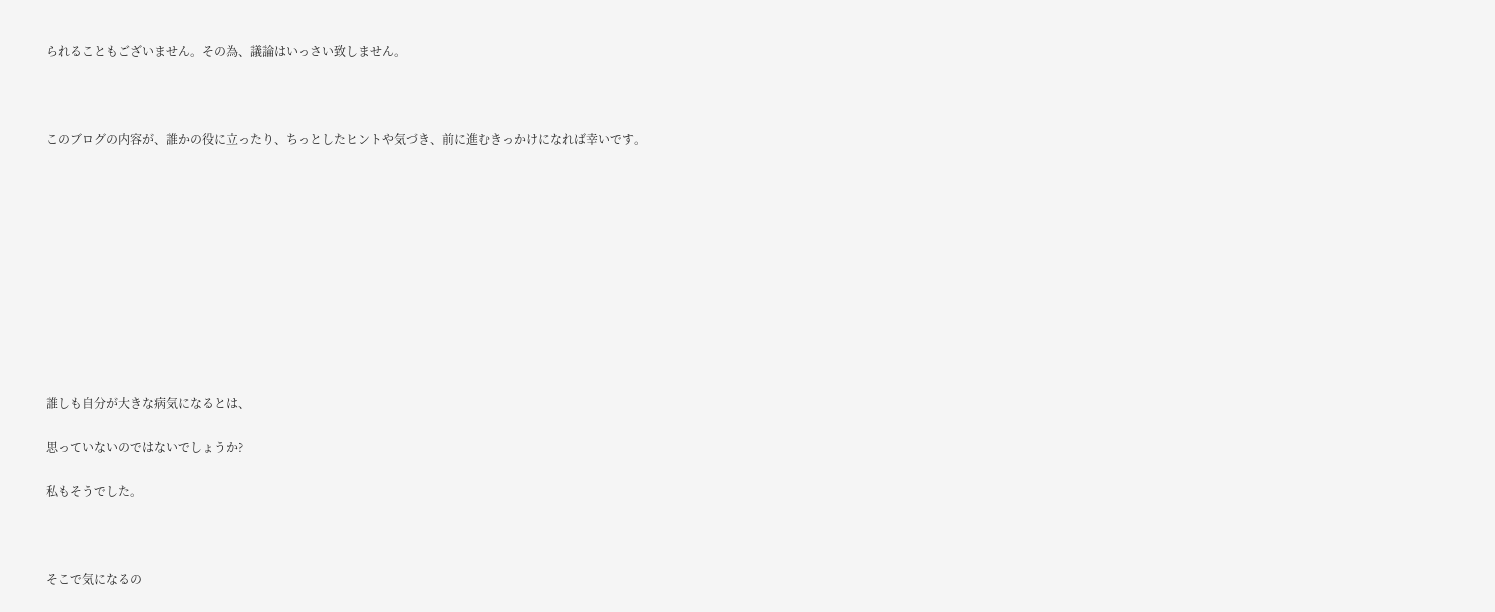られることもございません。その為、議論はいっさい致しません。



このブログの内容が、誰かの役に立ったり、ちっとしたヒントや気づき、前に進むきっかけになれば幸いです。











誰しも自分が大きな病気になるとは、

思っていないのではないでしょうか?

私もそうでした。



そこで気になるの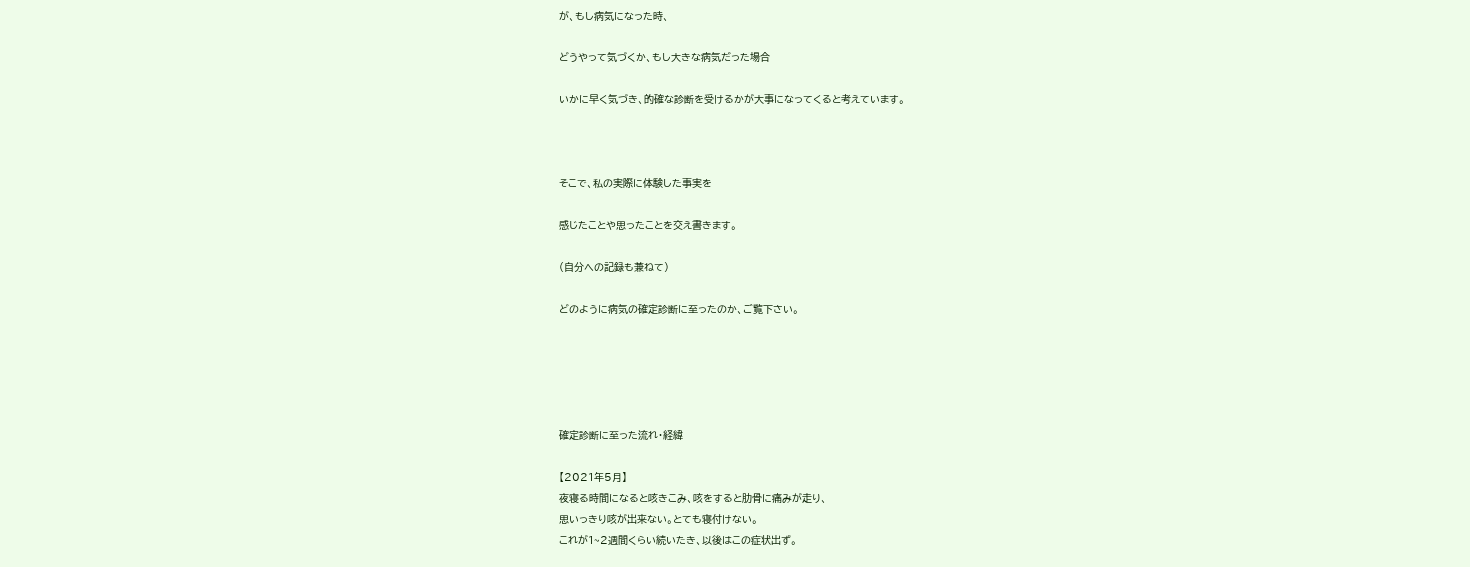が、もし病気になった時、

どうやって気づくか、もし大きな病気だった場合

いかに早く気づき、的確な診断を受けるかが大事になってくると考えています。



そこで、私の実際に体験した事実を

感じたことや思ったことを交え書きます。

(自分への記録も兼ねて)

どのように病気の確定診断に至ったのか、ご覧下さい。





確定診断に至った流れ・経緯

【2021年5月】
夜寝る時間になると咳きこみ、咳をすると肋骨に痛みが走り、
思いっきり咳が出来ない。とても寝付けない。
これが1~2週間くらい続いたき、以後はこの症状出ず。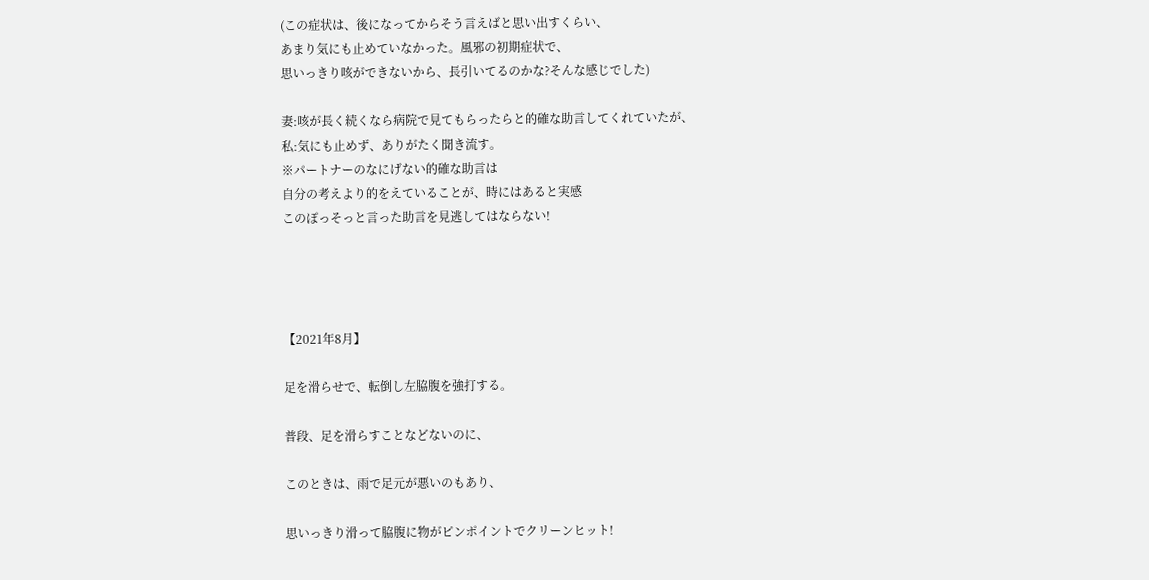(この症状は、後になってからそう言えばと思い出すくらい、
あまり気にも止めていなかった。風邪の初期症状で、
思いっきり咳ができないから、長引いてるのかな?そんな感じでした)

妻:咳が長く続くなら病院で見てもらったらと的確な助言してくれていたが、
私:気にも止めず、ありがたく聞き流す。
※パートナーのなにげない的確な助言は
自分の考えより的をえていることが、時にはあると実感
このぽっそっと言った助言を見逃してはならない!




【2021年8月】

足を滑らせで、転倒し左脇腹を強打する。

普段、足を滑らすことなどないのに、

このときは、雨で足元が悪いのもあり、

思いっきり滑って脇腹に物がピンポイントでクリーンヒット!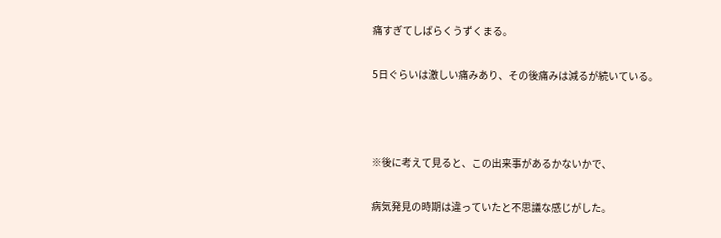痛すぎてしばらくうずくまる。

5日ぐらいは激しい痛みあり、その後痛みは減るが続いている。



※後に考えて見ると、この出来事があるかないかで、

病気発見の時期は違っていたと不思議な感じがした。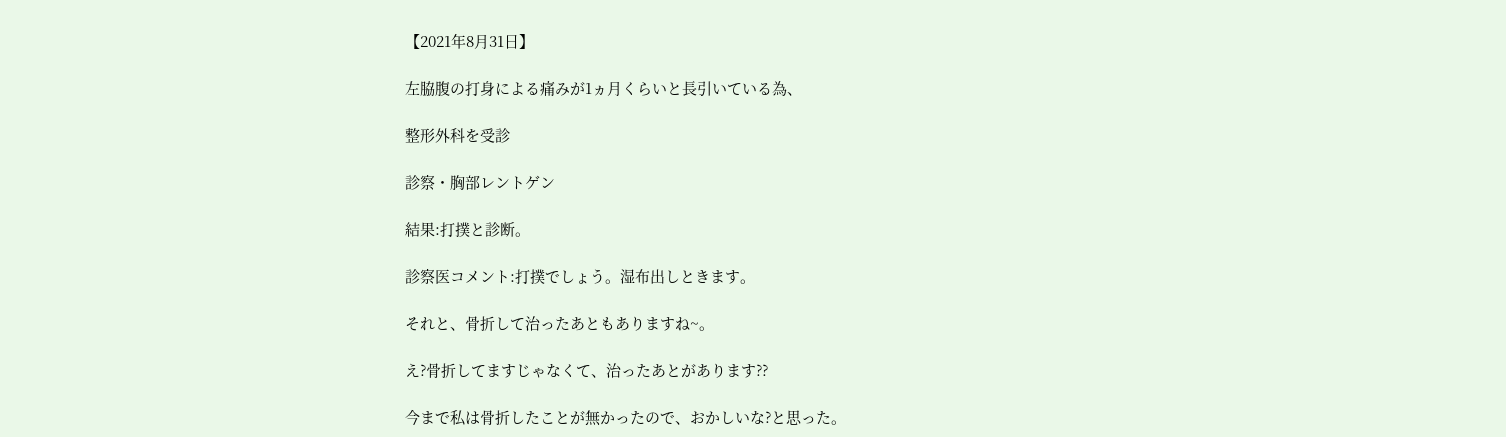【2021年8月31日】

左脇腹の打身による痛みが1ヵ月くらいと長引いている為、

整形外科を受診

診察・胸部レントゲン

結果:打撲と診断。

診察医コメント:打撲でしょう。湿布出しときます。

それと、骨折して治ったあともありますね~。

え?骨折してますじゃなくて、治ったあとがあります??

今まで私は骨折したことが無かったので、おかしいな?と思った。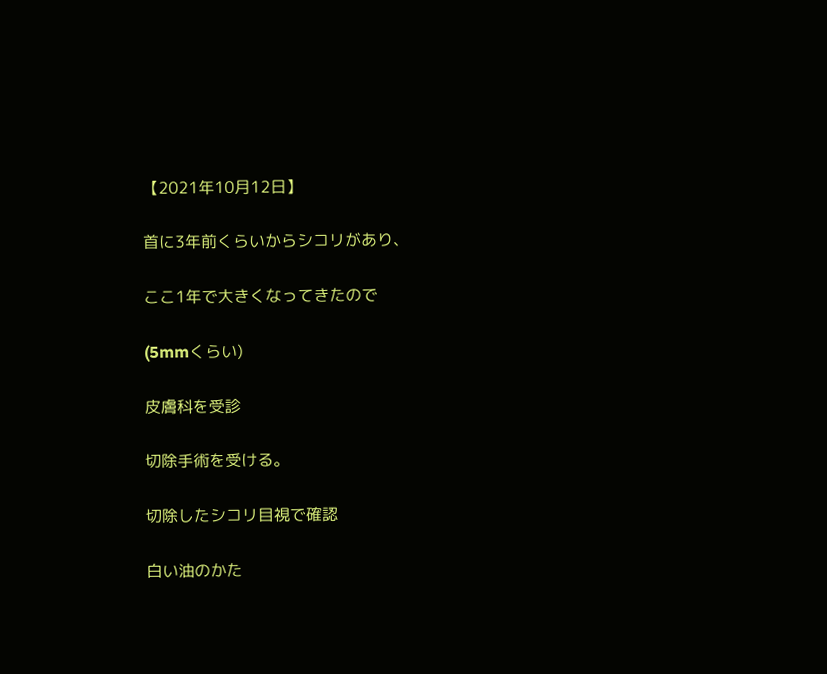【2021年10月12日】

首に3年前くらいからシコリがあり、

ここ1年で大きくなってきたので

(5mmくらい)

皮膚科を受診

切除手術を受ける。

切除したシコリ目視で確認

白い油のかた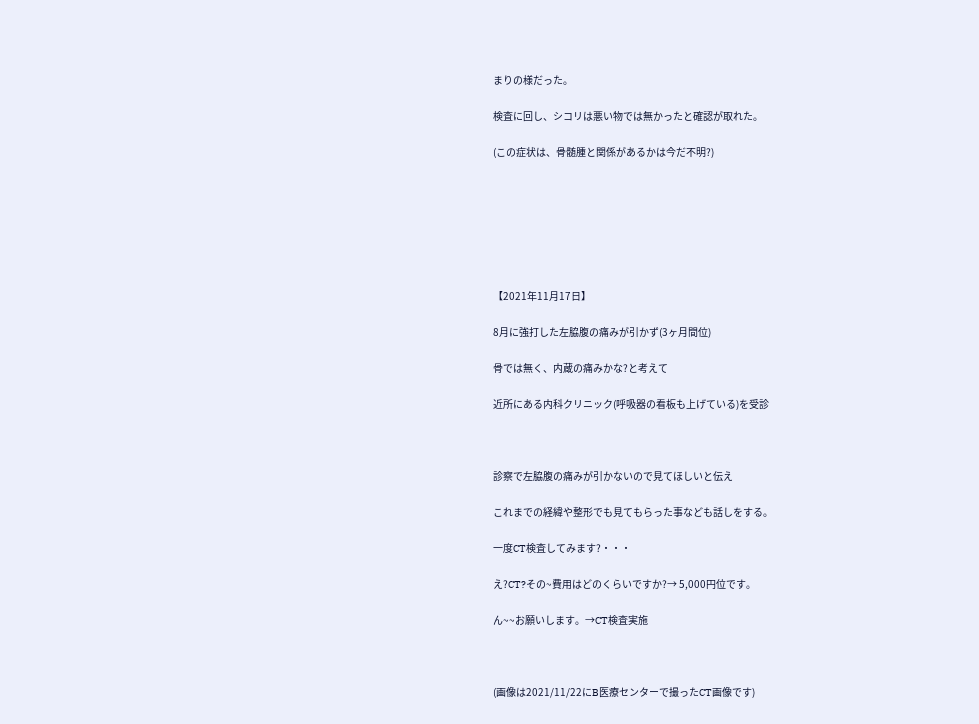まりの様だった。

検査に回し、シコリは悪い物では無かったと確認が取れた。

(この症状は、骨髄腫と関係があるかは今だ不明?)







【2021年11月17日】

8月に強打した左脇腹の痛みが引かず(3ヶ月間位)

骨では無く、内蔵の痛みかな?と考えて

近所にある内科クリニック(呼吸器の看板も上げている)を受診



診察で左脇腹の痛みが引かないので見てほしいと伝え

これまでの経緯や整形でも見てもらった事なども話しをする。

一度CT検査してみます?・・・

え?CT?その~費用はどのくらいですか?→ 5,000円位です。

ん~~お願いします。→CT検査実施



(画像は2021/11/22にB医療センターで撮ったCT画像です)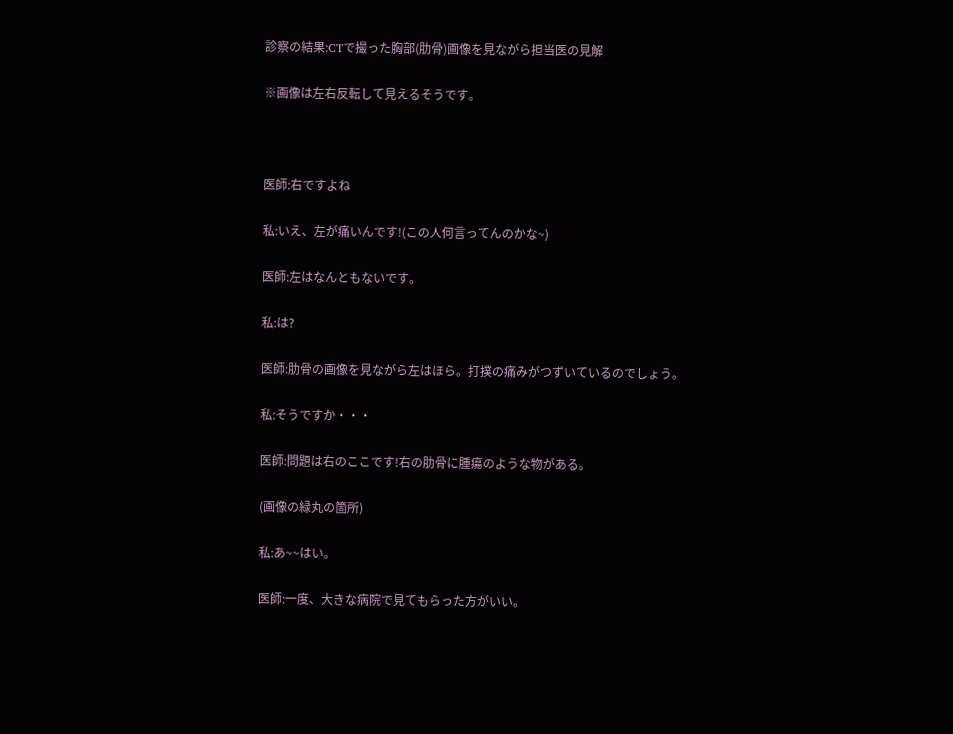診察の結果:CTで撮った胸部(肋骨)画像を見ながら担当医の見解

※画像は左右反転して見えるそうです。



医師:右ですよね

私:いえ、左が痛いんです!(この人何言ってんのかな~)

医師:左はなんともないです。

私:は?

医師:肋骨の画像を見ながら左はほら。打撲の痛みがつずいているのでしょう。

私:そうですか・・・

医師:問題は右のここです!右の肋骨に腫瘍のような物がある。

(画像の緑丸の箇所)

私:あ~~はい。

医師:一度、大きな病院で見てもらった方がいい。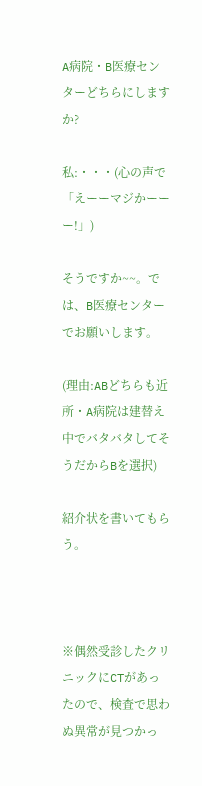A病院・B医療センターどちらにしますか?

私:・・・(心の声で「えーーマジかーーー!」)

そうですか~~。では、B医療センターでお願いします。

(理由:ABどちらも近所・A病院は建替え中でバタバタしてそうだからBを選択)

紹介状を書いてもらう。



※偶然受診したクリニックにCTがあったので、検査で思わぬ異常が見つかっ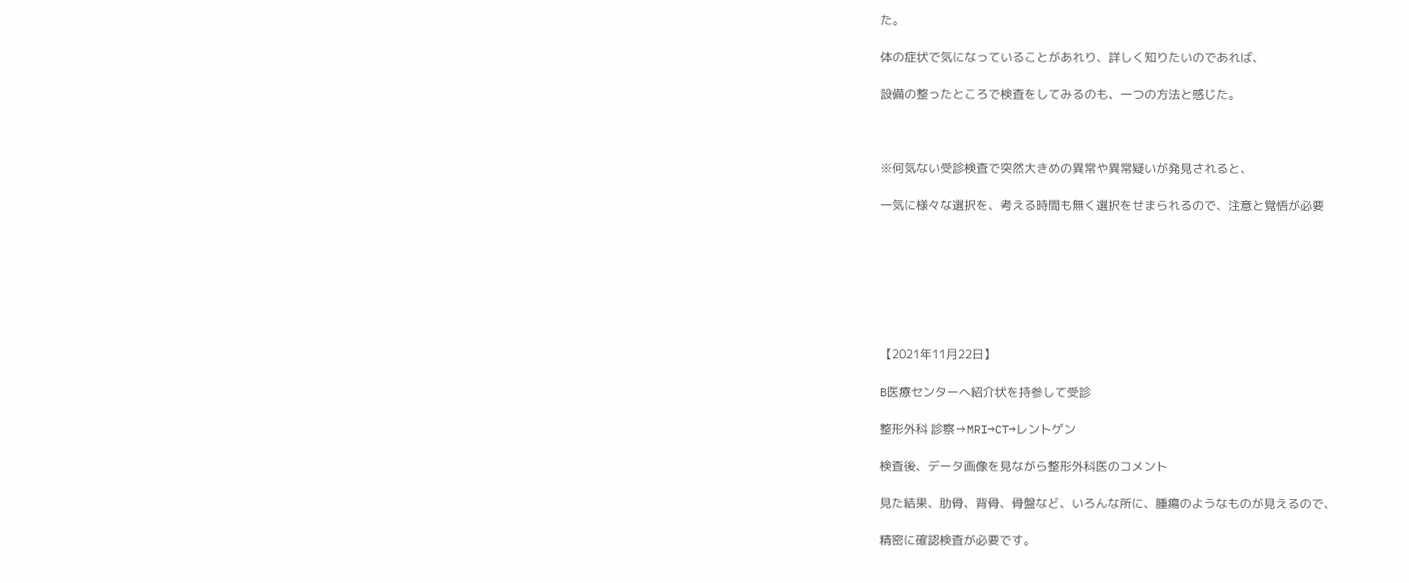た。

体の症状で気になっていることがあれり、詳しく知りたいのであれば、

設備の整ったところで検査をしてみるのも、一つの方法と感じた。



※何気ない受診検査で突然大きめの異常や異常疑いが発見されると、

一気に様々な選択を、考える時間も無く選択をせまられるので、注意と覚悟が必要







【2021年11月22日】

B医療センターへ紹介状を持参して受診

整形外科 診察→MRI→CT→レントゲン

検査後、データ画像を見ながら整形外科医のコメント

見た結果、肋骨、背骨、骨盤など、いろんな所に、腫瘍のようなものが見えるので、

精密に確認検査が必要です。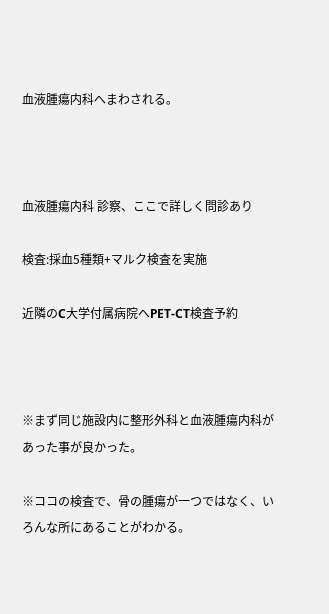血液腫瘍内科へまわされる。



血液腫瘍内科 診察、ここで詳しく問診あり

検査:採血5種類+マルク検査を実施

近隣のC大学付属病院へPET-CT検査予約



※まず同じ施設内に整形外科と血液腫瘍内科があった事が良かった。

※ココの検査で、骨の腫瘍が一つではなく、いろんな所にあることがわかる。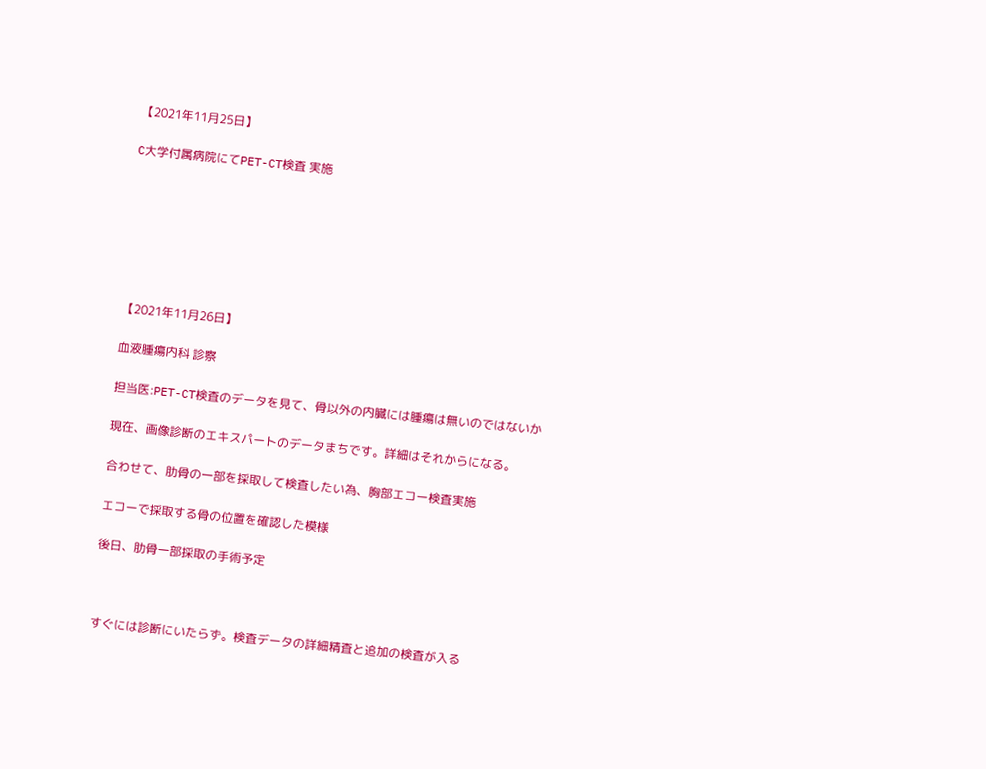【2021年11月25日】

C大学付属病院にてPET-CT検査 実施







【2021年11月26日】

血液腫瘍内科 診察

担当医:PET-CT検査のデータを見て、骨以外の内臓には腫瘍は無いのではないか

現在、画像診断のエキスパートのデータまちです。詳細はそれからになる。

合わせて、肋骨の一部を採取して検査したい為、胸部エコー検査実施

エコーで採取する骨の位置を確認した模様

後日、肋骨一部採取の手術予定



すぐには診断にいたらず。検査データの詳細精査と追加の検査が入る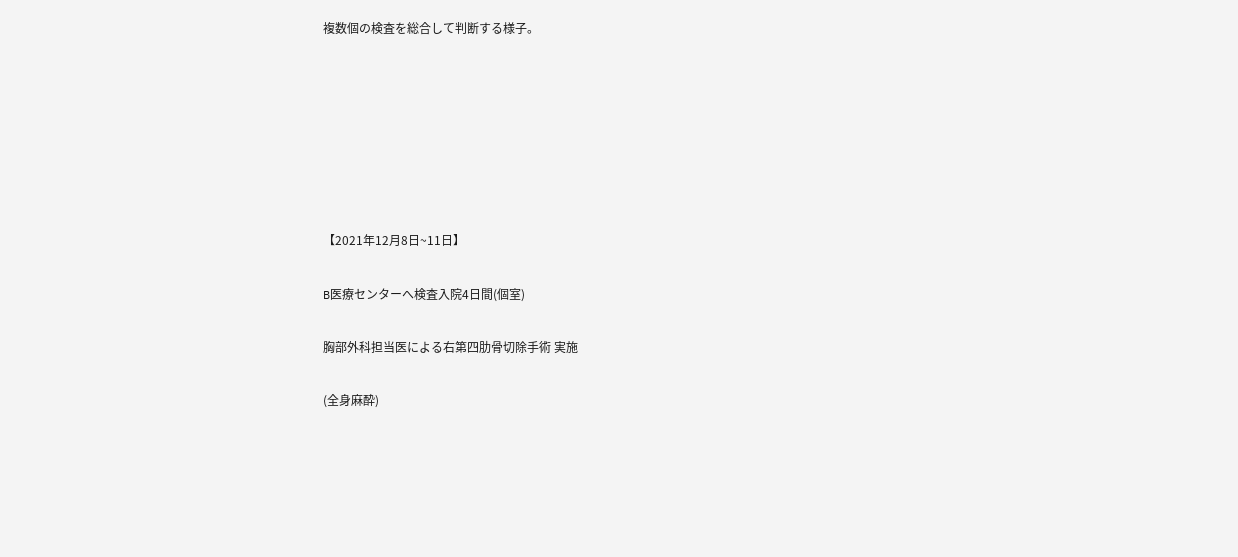複数個の検査を総合して判断する様子。







【2021年12月8日~11日】

B医療センターへ検査入院4日間(個室)

胸部外科担当医による右第四肋骨切除手術 実施

(全身麻酔)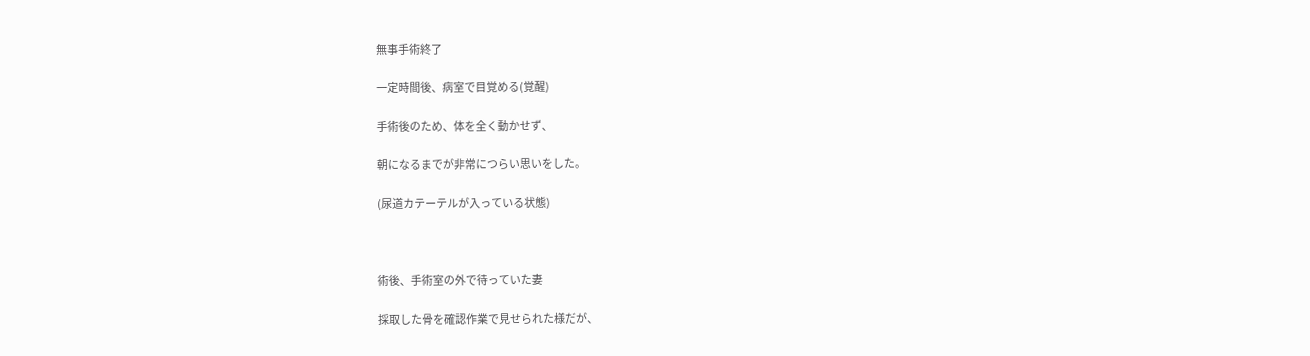無事手術終了

一定時間後、病室で目覚める(覚醒)

手術後のため、体を全く動かせず、

朝になるまでが非常につらい思いをした。

(尿道カテーテルが入っている状態)



術後、手術室の外で待っていた妻

採取した骨を確認作業で見せられた様だが、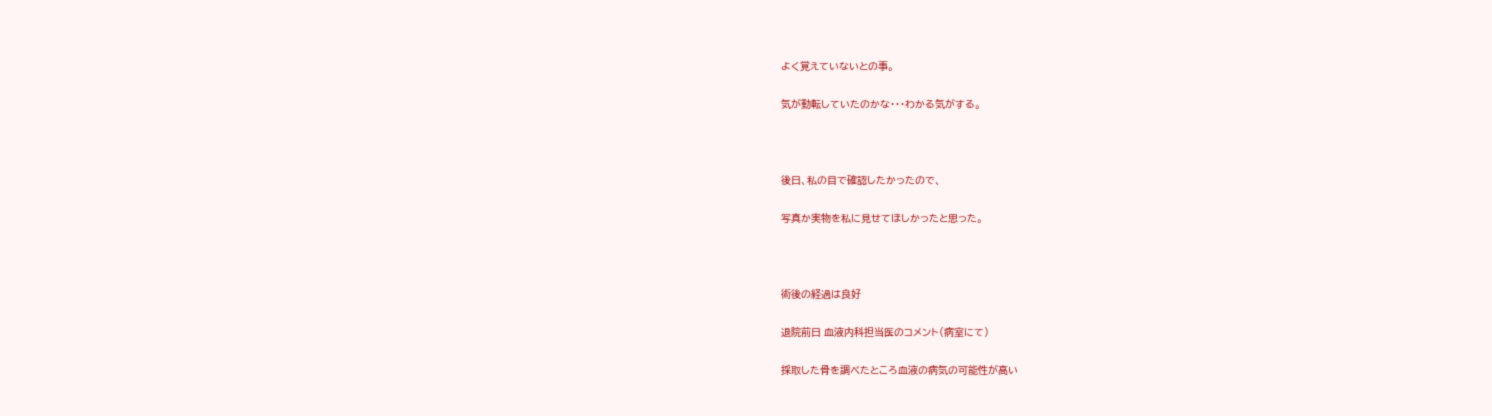よく覚えていないとの事。

気が動転していたのかな・・・わかる気がする。



後日、私の目で確認したかったので、

写真か実物を私に見せてほしかったと思った。



術後の経過は良好

退院前日 血液内科担当医のコメント(病室にて)

採取した骨を調べたところ血液の病気の可能性が高い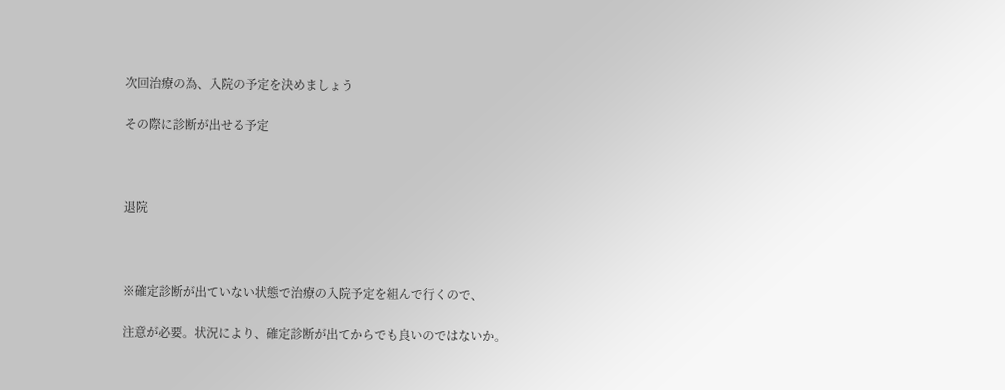次回治療の為、入院の予定を決めましょう

その際に診断が出せる予定



退院



※確定診断が出ていない状態で治療の入院予定を組んで行くので、

注意が必要。状況により、確定診断が出てからでも良いのではないか。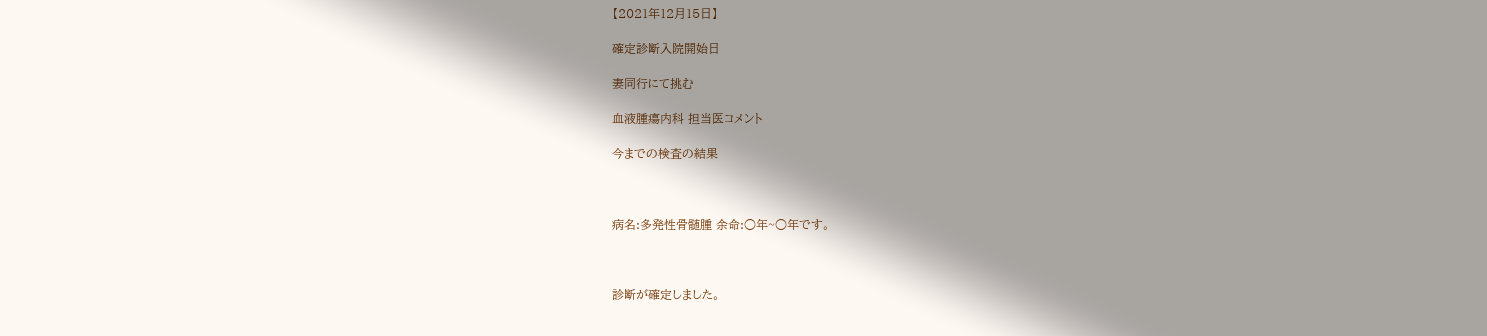【2021年12月15日】

確定診断入院開始日

妻同行にて挑む

血液腫瘍内科 担当医コメント

今までの検査の結果



病名:多発性骨髄腫 余命:○年~○年です。



診断が確定しました。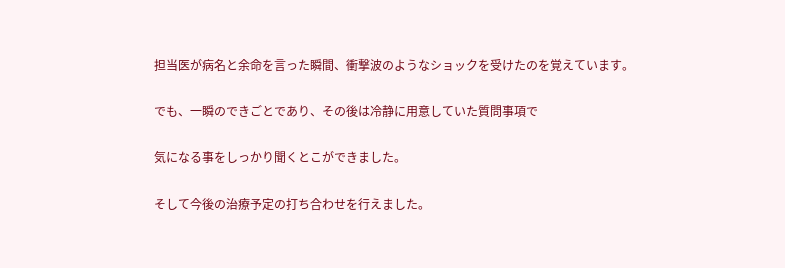担当医が病名と余命を言った瞬間、衝撃波のようなショックを受けたのを覚えています。

でも、一瞬のできごとであり、その後は冷静に用意していた質問事項で

気になる事をしっかり聞くとこができました。

そして今後の治療予定の打ち合わせを行えました。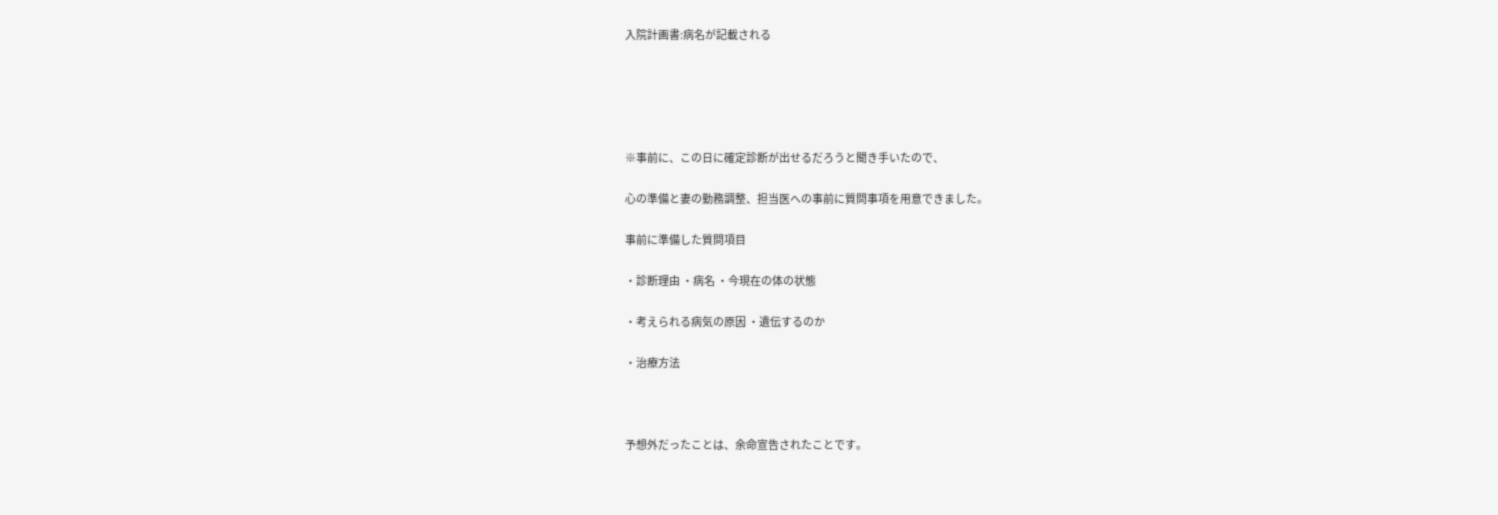入院計画書:病名が記載される





※事前に、この日に確定診断が出せるだろうと聞き手いたので、

心の準備と妻の勤務調整、担当医への事前に質問事項を用意できました。

事前に準備した質問項目

・診断理由 ・病名 ・今現在の体の状態

・考えられる病気の原因 ・遺伝するのか

・治療方法



予想外だったことは、余命宣告されたことです。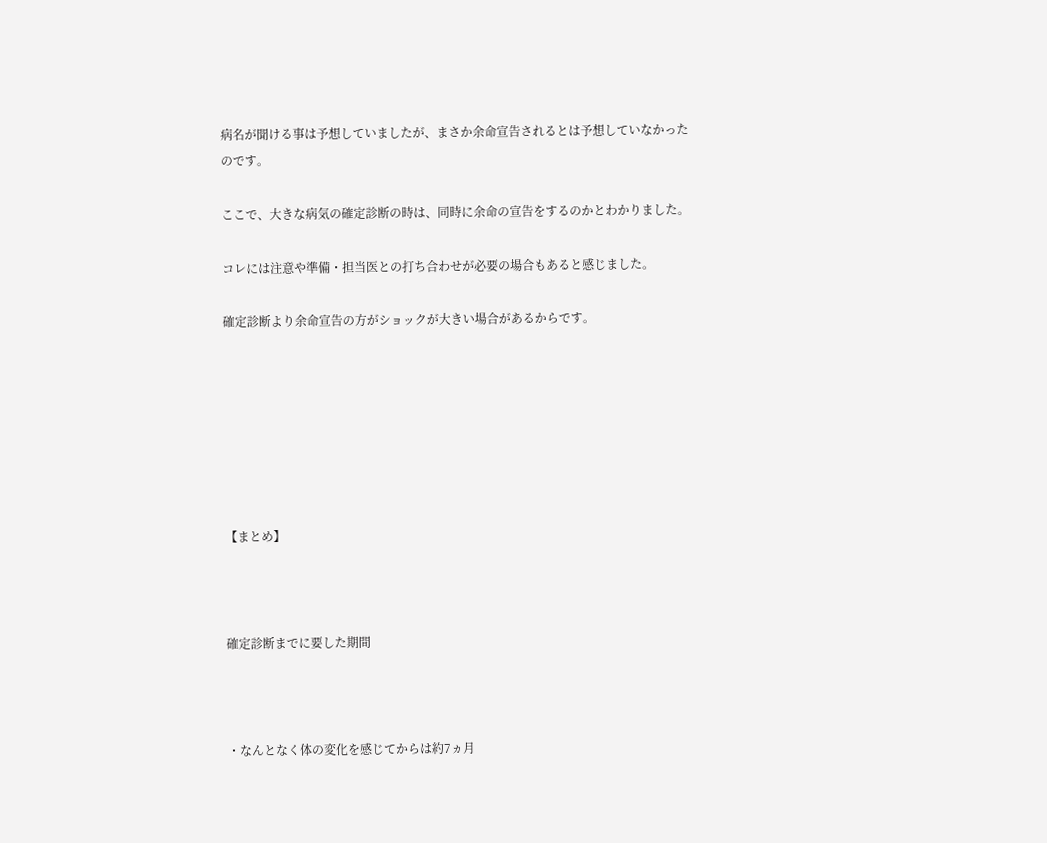病名が聞ける事は予想していましたが、まさか余命宣告されるとは予想していなかったのです。

ここで、大きな病気の確定診断の時は、同時に余命の宣告をするのかとわかりました。

コレには注意や準備・担当医との打ち合わせが必要の場合もあると感じました。

確定診断より余命宣告の方がショックが大きい場合があるからです。







【まとめ】



確定診断までに要した期間



・なんとなく体の変化を感じてからは約7ヵ月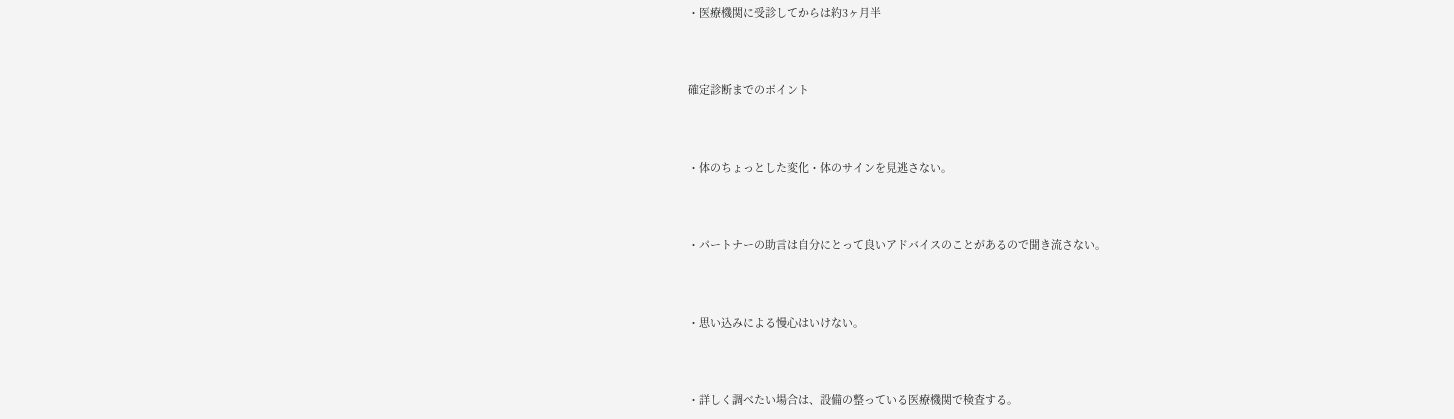・医療機関に受診してからは約3ヶ月半



確定診断までのポイント



・体のちょっとした変化・体のサインを見逃さない。



・パートナーの助言は自分にとって良いアドバイスのことがあるので聞き流さない。



・思い込みによる慢心はいけない。



・詳しく調べたい場合は、設備の整っている医療機関で検査する。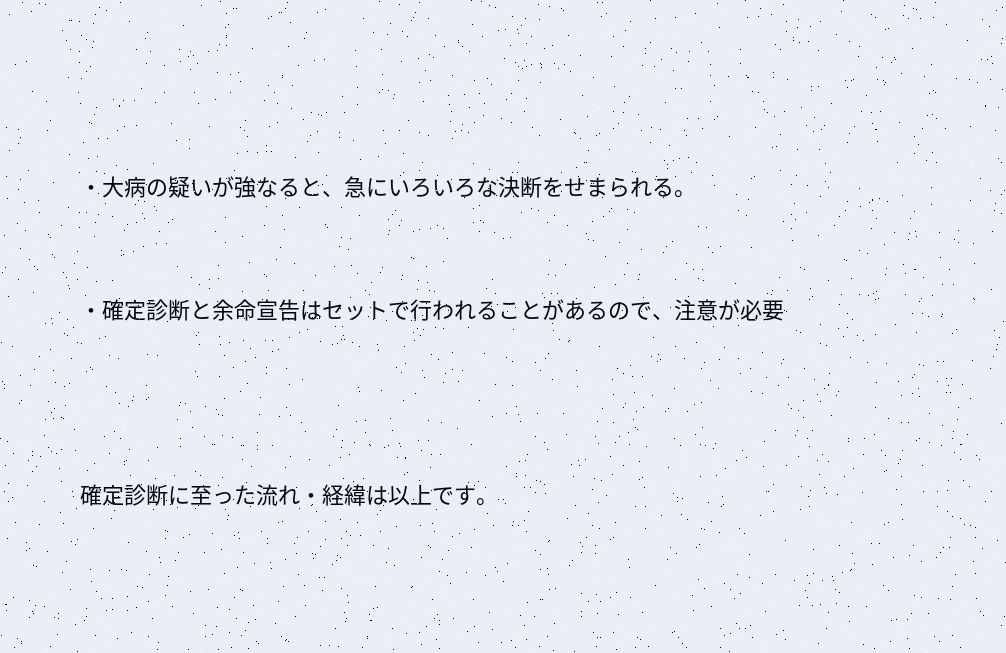・大病の疑いが強なると、急にいろいろな決断をせまられる。



・確定診断と余命宣告はセットで行われることがあるので、注意が必要





確定診断に至った流れ・経緯は以上です。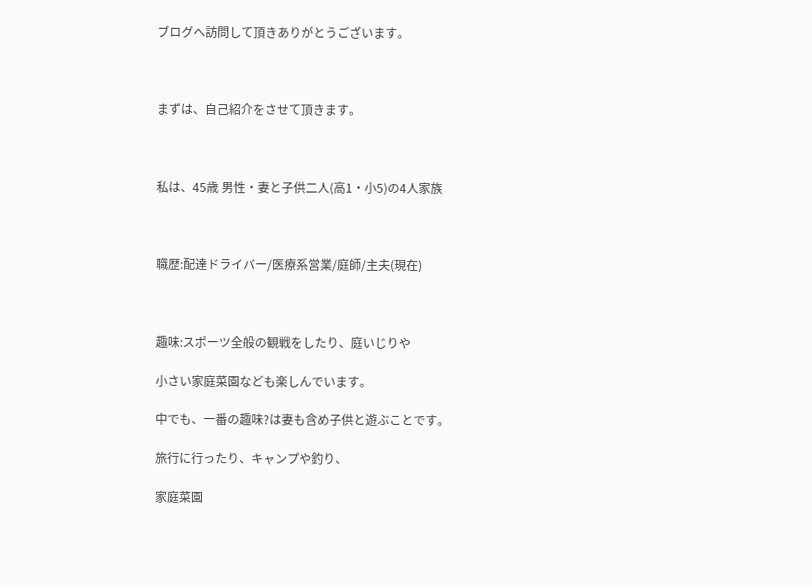ブログへ訪問して頂きありがとうございます。



まずは、自己紹介をさせて頂きます。



私は、45歳 男性・妻と子供二人(高1・小5)の4人家族



職歴:配達ドライバー/医療系営業/庭師/主夫(現在)



趣味:スポーツ全般の観戦をしたり、庭いじりや

小さい家庭菜園なども楽しんでいます。

中でも、一番の趣味?は妻も含め子供と遊ぶことです。

旅行に行ったり、キャンプや釣り、

家庭菜園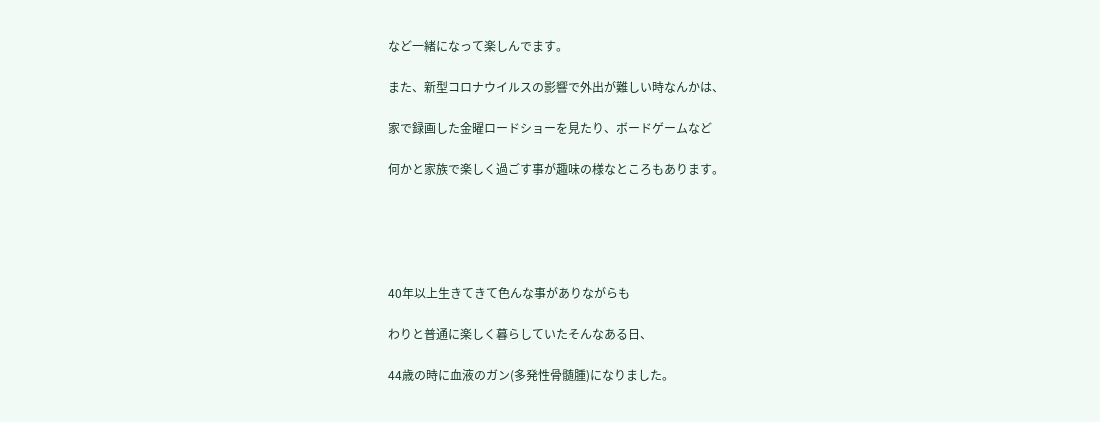など一緒になって楽しんでます。

また、新型コロナウイルスの影響で外出が難しい時なんかは、

家で録画した金曜ロードショーを見たり、ボードゲームなど

何かと家族で楽しく過ごす事が趣味の様なところもあります。





40年以上生きてきて色んな事がありながらも

わりと普通に楽しく暮らしていたそんなある日、

44歳の時に血液のガン(多発性骨髄腫)になりました。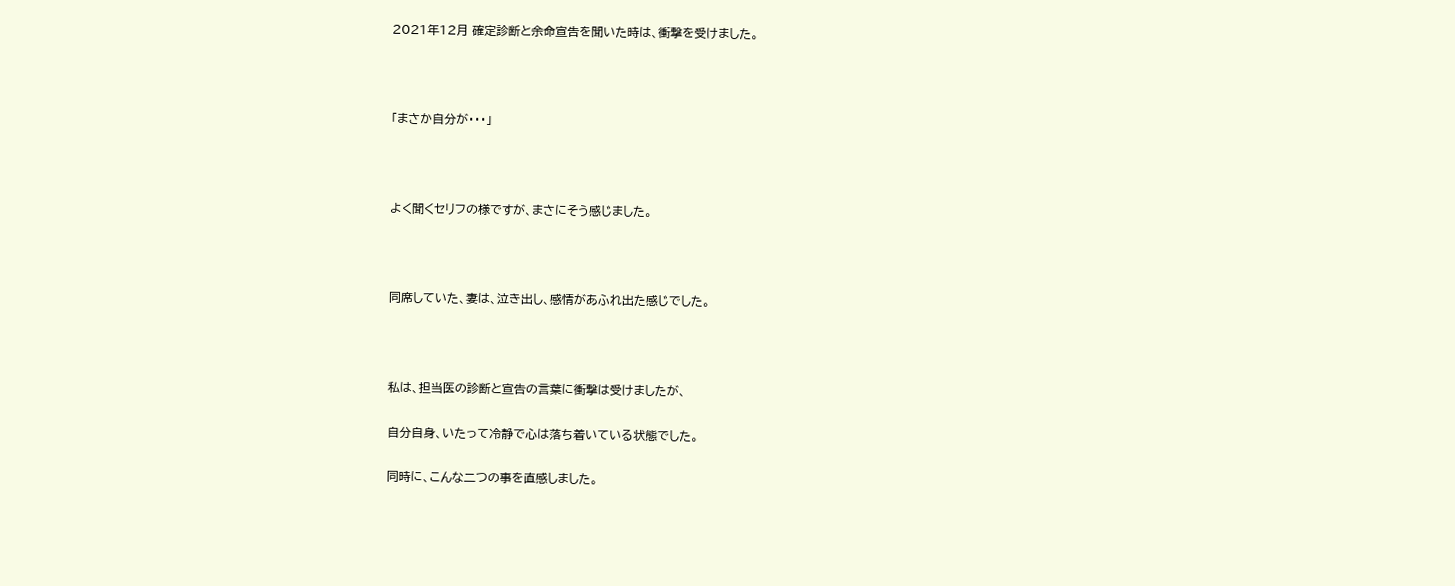2021年12月 確定診断と余命宣告を聞いた時は、衝撃を受けました。



「まさか自分が・・・」



よく聞くセリフの様ですが、まさにそう感じました。



同席していた、妻は、泣き出し、感情があふれ出た感じでした。



私は、担当医の診断と宣告の言葉に衝撃は受けましたが、

自分自身、いたって冷静で心は落ち着いている状態でした。

同時に、こんな二つの事を直感しました。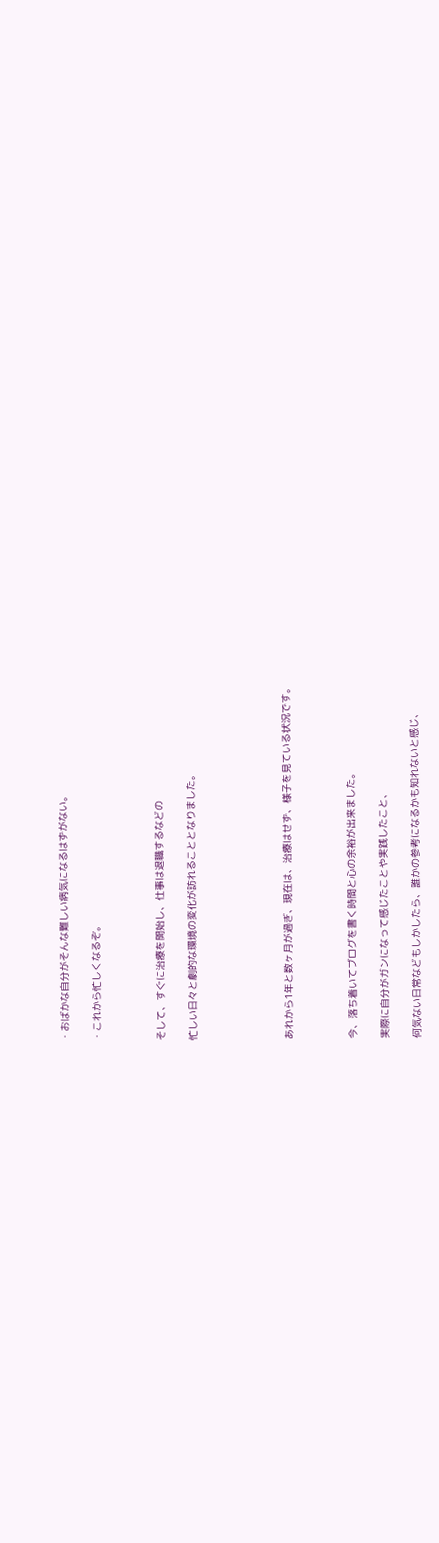・おばかな自分がそんな難しい病気になるはずがない。

・これから忙しくなるぞ。



そして、すぐに治療を開始し、仕事は退職するなどの

忙しい日々と劇的な環境の変化が訪れることとなりました。





あれから1年と数ヶ月が過ぎ、現在は、治療はせず、様子を見ている状況です。



今、落ち着いてブログを書く時間と心の余裕が出来ました。

実際に自分がガンになって感じたことや実践したこと、

何気ない日常などもしかしたら、誰かの参考になるかも知れないと感じ、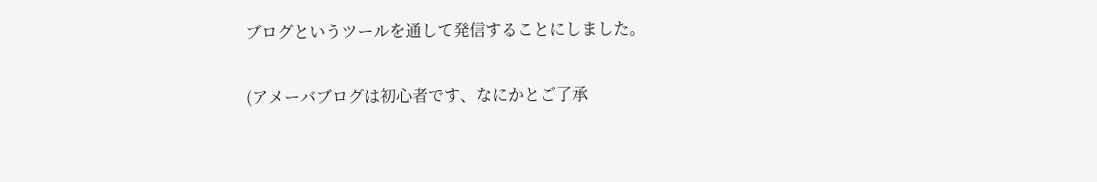ブログというツールを通して発信することにしました。

(アメーバブログは初心者です、なにかとご了承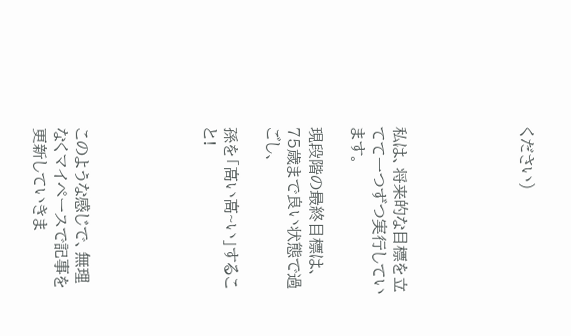ください)





私は、将来的な目標を立てて一つずつ実行しています。

現段階の最終目標は、75歳まで良い状態で過ごし、

孫を「高い高~い」すること!





このような感じで、無理なくマイペースで記事を更新していきま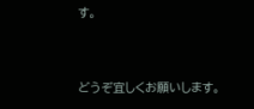す。



どうぞ宜しくお願いします。